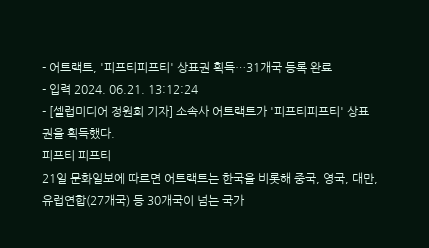- 어트랙트, '피프티피프티' 상표권 획득…31개국 등록 완료
- 입력 2024. 06.21. 13:12:24
- [셀럽미디어 정원희 기자] 소속사 어트랙트가 '피프티피프티' 상표권을 획득했다.
피프티 피프티
21일 문화일보에 따르면 어트랙트는 한국을 비롯해 중국, 영국, 대만, 유럽연합(27개국) 등 30개국이 넘는 국가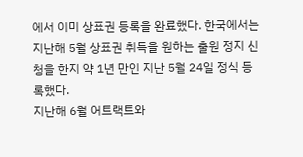에서 이미 상표권 등록을 완료했다. 한국에서는 지난해 5월 상표권 취득을 원하는 출원 정지 신청을 한지 약 1년 만인 지난 5월 24일 정식 등록했다.
지난해 6월 어트랙트와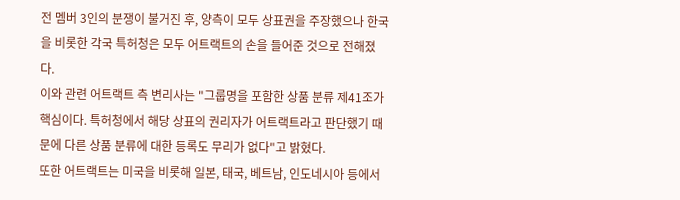전 멤버 3인의 분쟁이 불거진 후, 양측이 모두 상표권을 주장했으나 한국을 비롯한 각국 특허청은 모두 어트랙트의 손을 들어준 것으로 전해졌다.
이와 관련 어트랙트 측 변리사는 "그룹명을 포함한 상품 분류 제41조가 핵심이다. 특허청에서 해당 상표의 권리자가 어트랙트라고 판단했기 때문에 다른 상품 분류에 대한 등록도 무리가 없다"고 밝혔다.
또한 어트랙트는 미국을 비롯해 일본, 태국, 베트남, 인도네시아 등에서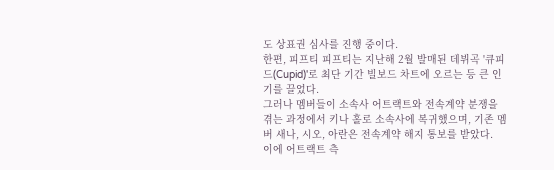도 상표권 심사를 진행 중이다.
한편, 피프티 피프티는 지난해 2월 발매된 데뷔곡 '큐피드(Cupid)'로 최단 기간 빌보드 차트에 오르는 등 큰 인기를 끌었다.
그러나 멤버들이 소속사 어트랙트와 전속계약 분쟁을 겪는 과정에서 키나 홀로 소속사에 복귀했으며, 기존 멤버 새나, 시오, 아란은 전속계약 해지 통보를 받았다.
이에 어트랙트 측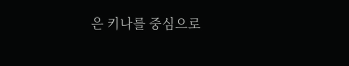은 키나를 중심으로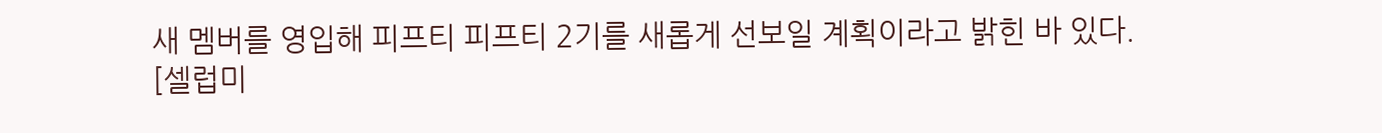새 멤버를 영입해 피프티 피프티 2기를 새롭게 선보일 계획이라고 밝힌 바 있다.
[셀럽미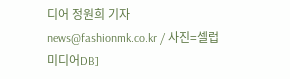디어 정원희 기자 news@fashionmk.co.kr / 사진=셀럽미디어DB]